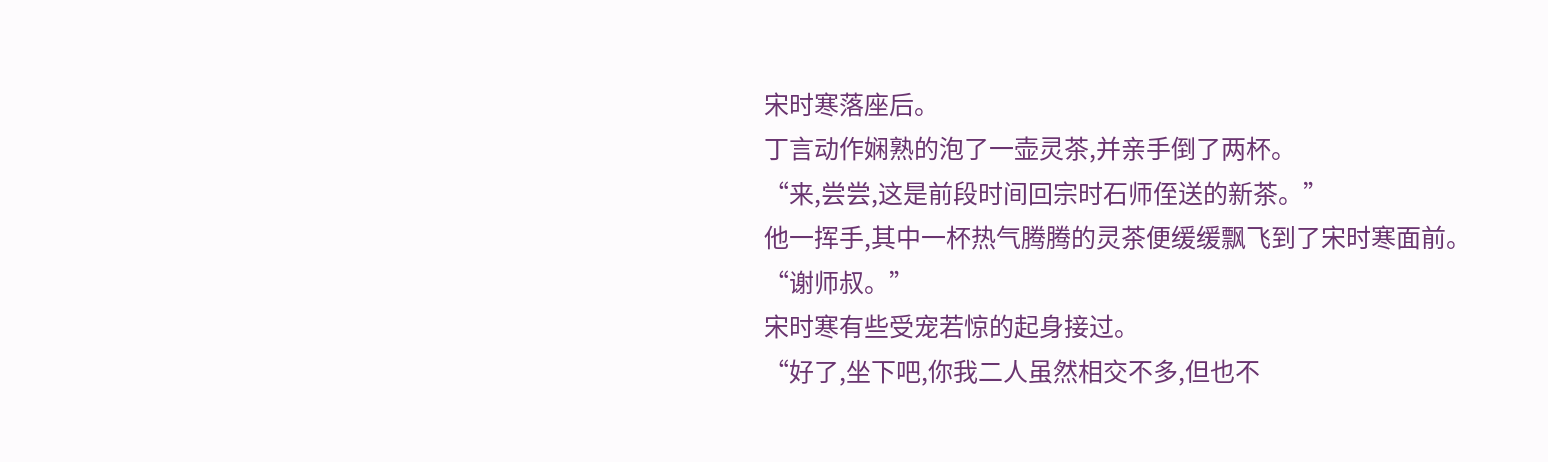宋时寒落座后。
丁言动作娴熟的泡了一壶灵茶,并亲手倒了两杯。
“来,尝尝,这是前段时间回宗时石师侄送的新茶。”
他一挥手,其中一杯热气腾腾的灵茶便缓缓飘飞到了宋时寒面前。
“谢师叔。”
宋时寒有些受宠若惊的起身接过。
“好了,坐下吧,你我二人虽然相交不多,但也不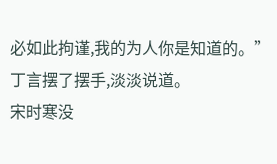必如此拘谨,我的为人你是知道的。”
丁言摆了摆手,淡淡说道。
宋时寒没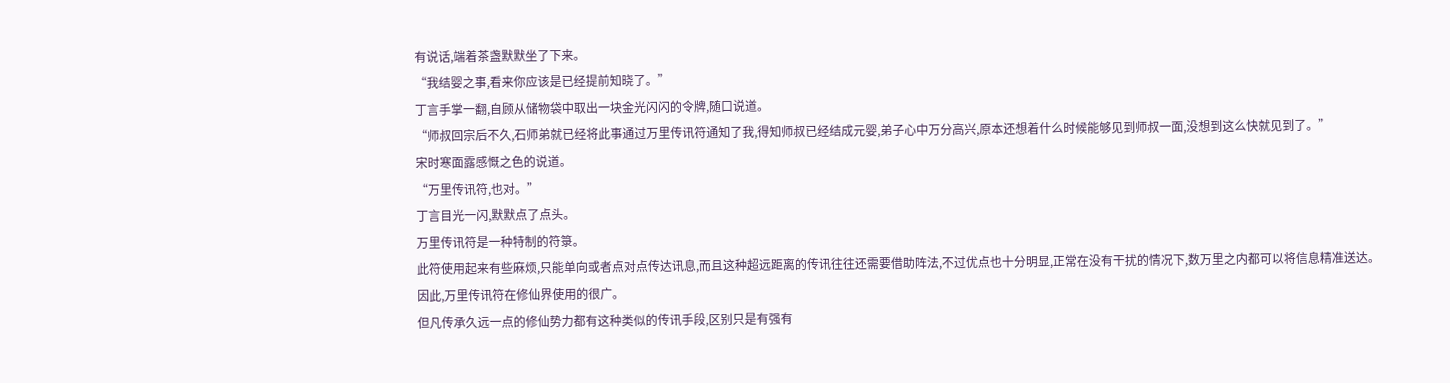有说话,端着茶盏默默坐了下来。
“我结婴之事,看来你应该是已经提前知晓了。”
丁言手掌一翻,自顾从储物袋中取出一块金光闪闪的令牌,随口说道。
“师叔回宗后不久,石师弟就已经将此事通过万里传讯符通知了我,得知师叔已经结成元婴,弟子心中万分高兴,原本还想着什么时候能够见到师叔一面,没想到这么快就见到了。”
宋时寒面露感慨之色的说道。
“万里传讯符,也对。”
丁言目光一闪,默默点了点头。
万里传讯符是一种特制的符箓。
此符使用起来有些麻烦,只能单向或者点对点传达讯息,而且这种超远距离的传讯往往还需要借助阵法,不过优点也十分明显,正常在没有干扰的情况下,数万里之内都可以将信息精准送达。
因此,万里传讯符在修仙界使用的很广。
但凡传承久远一点的修仙势力都有这种类似的传讯手段,区别只是有强有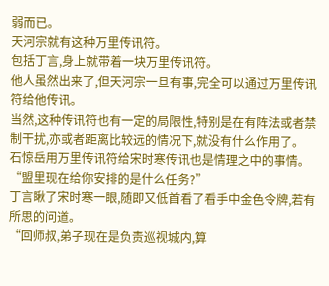弱而已。
天河宗就有这种万里传讯符。
包括丁言,身上就带着一块万里传讯符。
他人虽然出来了,但天河宗一旦有事,完全可以通过万里传讯符给他传讯。
当然,这种传讯符也有一定的局限性,特别是在有阵法或者禁制干扰,亦或者距离比较远的情况下,就没有什么作用了。
石惊岳用万里传讯符给宋时寒传讯也是情理之中的事情。
“盟里现在给你安排的是什么任务?”
丁言瞅了宋时寒一眼,随即又低首看了看手中金色令牌,若有所思的问道。
“回师叔,弟子现在是负责巡视城内,算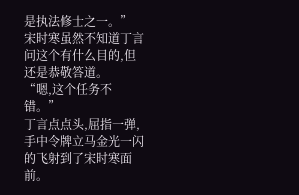是执法修士之一。”
宋时寒虽然不知道丁言问这个有什么目的,但还是恭敬答道。
“嗯,这个任务不错。”
丁言点点头,屈指一弹,手中令牌立马金光一闪的飞射到了宋时寒面前。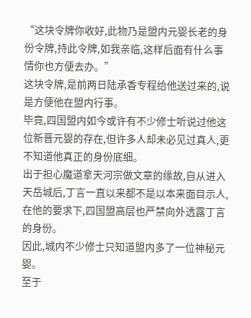“这块令牌你收好,此物乃是盟内元婴长老的身份令牌,持此令牌,如我亲临,这样后面有什么事情你也方便去办。”
这块令牌,是前两日陆承香专程给他送过来的,说是方便他在盟内行事。
毕竟,四国盟内如今或许有不少修士听说过他这位新晋元婴的存在,但许多人却未必见过真人,更不知道他真正的身份底细。
出于担心魔道拿天河宗做文章的缘故,自从进入天岳城后,丁言一直以来都不是以本来面目示人,在他的要求下,四国盟高层也严禁向外透露丁言的身份。
因此,城内不少修士只知道盟内多了一位神秘元婴。
至于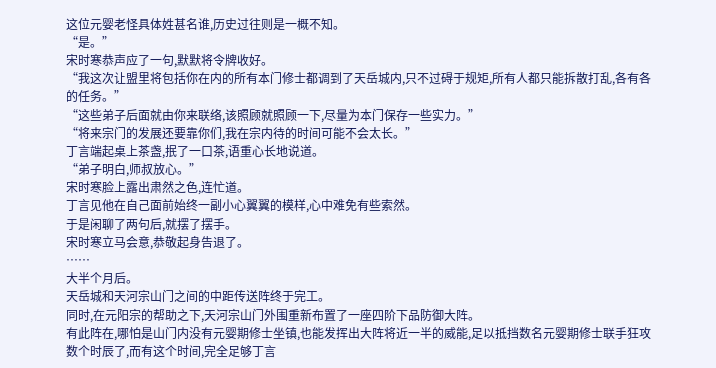这位元婴老怪具体姓甚名谁,历史过往则是一概不知。
“是。”
宋时寒恭声应了一句,默默将令牌收好。
“我这次让盟里将包括你在内的所有本门修士都调到了天岳城内,只不过碍于规矩,所有人都只能拆散打乱,各有各的任务。”
“这些弟子后面就由你来联络,该照顾就照顾一下,尽量为本门保存一些实力。”
“将来宗门的发展还要靠你们,我在宗内待的时间可能不会太长。”
丁言端起桌上茶盏,抿了一口茶,语重心长地说道。
“弟子明白,师叔放心。”
宋时寒脸上露出肃然之色,连忙道。
丁言见他在自己面前始终一副小心翼翼的模样,心中难免有些索然。
于是闲聊了两句后,就摆了摆手。
宋时寒立马会意,恭敬起身告退了。
……
大半个月后。
天岳城和天河宗山门之间的中距传送阵终于完工。
同时,在元阳宗的帮助之下,天河宗山门外围重新布置了一座四阶下品防御大阵。
有此阵在,哪怕是山门内没有元婴期修士坐镇,也能发挥出大阵将近一半的威能,足以抵挡数名元婴期修士联手狂攻数个时辰了,而有这个时间,完全足够丁言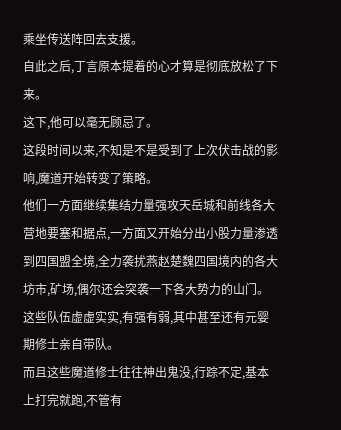乘坐传送阵回去支援。
自此之后,丁言原本提着的心才算是彻底放松了下来。
这下,他可以毫无顾忌了。
这段时间以来,不知是不是受到了上次伏击战的影响,魔道开始转变了策略。
他们一方面继续集结力量强攻天岳城和前线各大营地要塞和据点,一方面又开始分出小股力量渗透到四国盟全境,全力袭扰燕赵楚魏四国境内的各大坊市,矿场,偶尔还会突袭一下各大势力的山门。
这些队伍虚虚实实,有强有弱,其中甚至还有元婴期修士亲自带队。
而且这些魔道修士往往神出鬼没,行踪不定,基本上打完就跑,不管有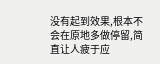没有起到效果,根本不会在原地多做停留,简直让人疲于应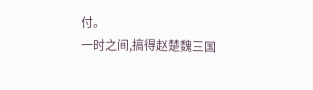付。
一时之间,搞得赵楚魏三国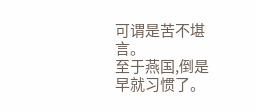可谓是苦不堪言。
至于燕国,倒是早就习惯了。